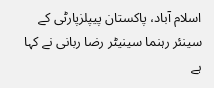اسلام آباد، پاکستان پیپلزپارٹی کے سینئر رہنما سینیٹر رضا ربانی نے کہا ہے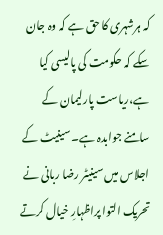کہ ہرشہری کا حق ہے کہ وہ جان سکے کہ حکومت کی پالیسی کیا ہے،ریاست پارلیمان کے سامنے جوابدہ ہے۔ سینیٹ کے اجلاس میں سینیٹر رضا ربانی نے تحریک التوا پراظہارِ خیال کرتے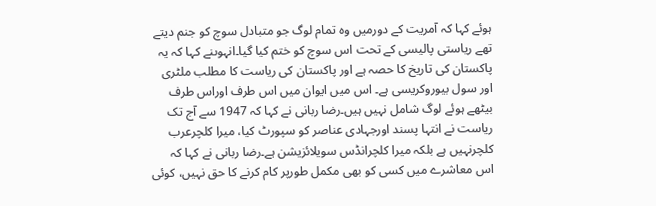ہوئے کہا کہ آمریت کے دورمیں وہ تمام لوگ جو متبادل سوچ کو جنم دیتے تھے ریاستی پالیسی کے تحت اس سوچ کو ختم کیا گیا۔انہوںنے کہا کہ یہ پاکستان کی تاریخ کا حصہ ہے اور پاکستان کی ریاست کا مطلب ملٹری اور سول بیوروکریسی ہے۔ اس میں ایوان میں اس طرف اوراس طرف بیٹھے ہوئے لوگ شامل نہیں ہیں۔رضا ربانی نے کہا کہ 1947 سے آج تک ریاست نے انتہا پسند اورجہادی عناصر کو سپورٹ کیا، میرا کلچرعرب کلچرنہیں ہے بلکہ میرا کلچرانڈس سویلائزیشن ہے۔رضا ربانی نے کہا کہ اس معاشرے میں کسی کو بھی مکمل طورپر کام کرنے کا حق نہیں، کوئی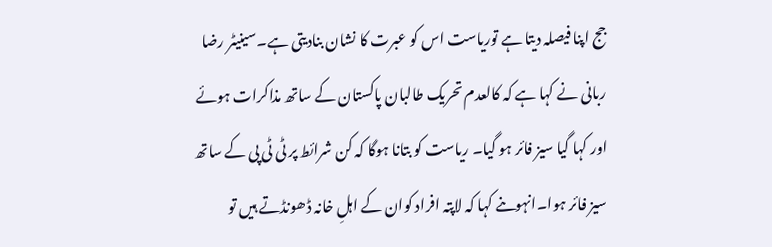جج اپنا فیصلہ دیتا ہے توریاست اس کو عبرت کا نشان بنادیتی ہے۔سینیٹر رضا ربانی نے کہا ہے کہ کالعدم تحریک طالبان پاکستان کے ساتھ مذاکرات ہوئے اور کہا گیا سیز فائر ہو گیا۔ ریاست کو بتانا ہوگا کہ کن شرائط پر ٹی ٹی پی کے ساتھ سیز فائر ہوا۔انہوںنے کہا کہ لاپتہ افراد کوان کے اہلِ خانہ ڈھونڈتے ہیں تو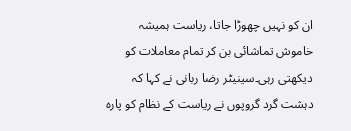ان کو نہیں چھوڑا جاتا، ریاست ہمیشہ خاموش تماشائی بن کر تمام معاملات کو دیکھتی رہی۔سینیٹر رضا ربانی نے کہا کہ دہشت گرد گروپوں نے ریاست کے نظام کو پارہ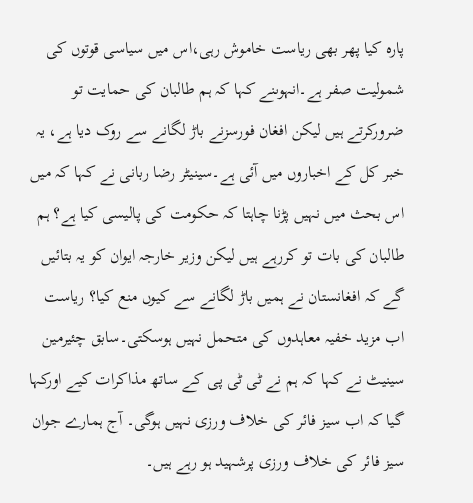پارہ کیا پھر بھی ریاست خاموش رہی،اس میں سیاسی قوتوں کی شمولیت صفر ہے۔انہوںنے کہا کہ ہم طالبان کی حمایت تو ضرورکرتے ہیں لیکن افغان فورسزنے باڑ لگانے سے روک دیا ہے، یہ خبر کل کے اخباروں میں آئی ہے۔سینیٹر رضا ربانی نے کہا کہ میں اس بحث میں نہیں پڑنا چاہتا کہ حکومت کی پالیسی کیا ہے؟ ہم طالبان کی بات تو کررہے ہیں لیکن وزیر خارجہ ایوان کو یہ بتائیں گے کہ افغانستان نے ہمیں باڑ لگانے سے کیوں منع کیا؟ ریاست اب مزید خفیہ معاہدوں کی متحمل نہیں ہوسکتی۔سابق چئیرمین سینیٹ نے کہا کہ ہم نے ٹی ٹی پی کے ساتھ مذاکرات کیے اورکہا گیا کہ اب سیز فائر کی خلاف ورزی نہیں ہوگی۔ آج ہمارے جوان سیز فائر کی خلاف ورزی پرشہید ہو رہے ہیں۔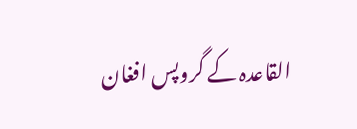القاعدہ کے گروپس افغان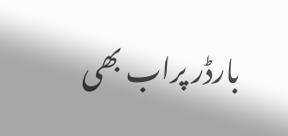بارڈر پراب بھی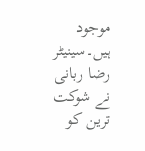موجود ہیں۔سینیٹر رضا ربانی نے شوکت ترین کو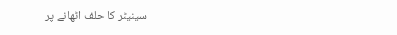سینیٹر کا حلف اٹھانے پر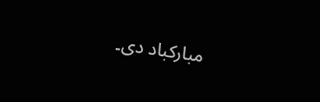مبارکباد دی۔